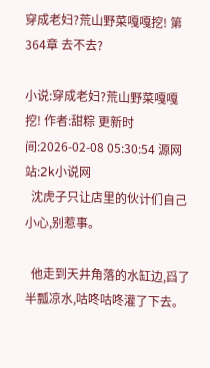穿成老妇?荒山野菜嘎嘎挖! 第364章 去不去?

小说:穿成老妇?荒山野菜嘎嘎挖! 作者:甜粽 更新时间:2026-02-08 05:30:54 源网站:2k小说网
  沈虎子只让店里的伙计们自己小心,别惹事。

  他走到天井角落的水缸边,舀了半瓢凉水,咕咚咕咚灌了下去。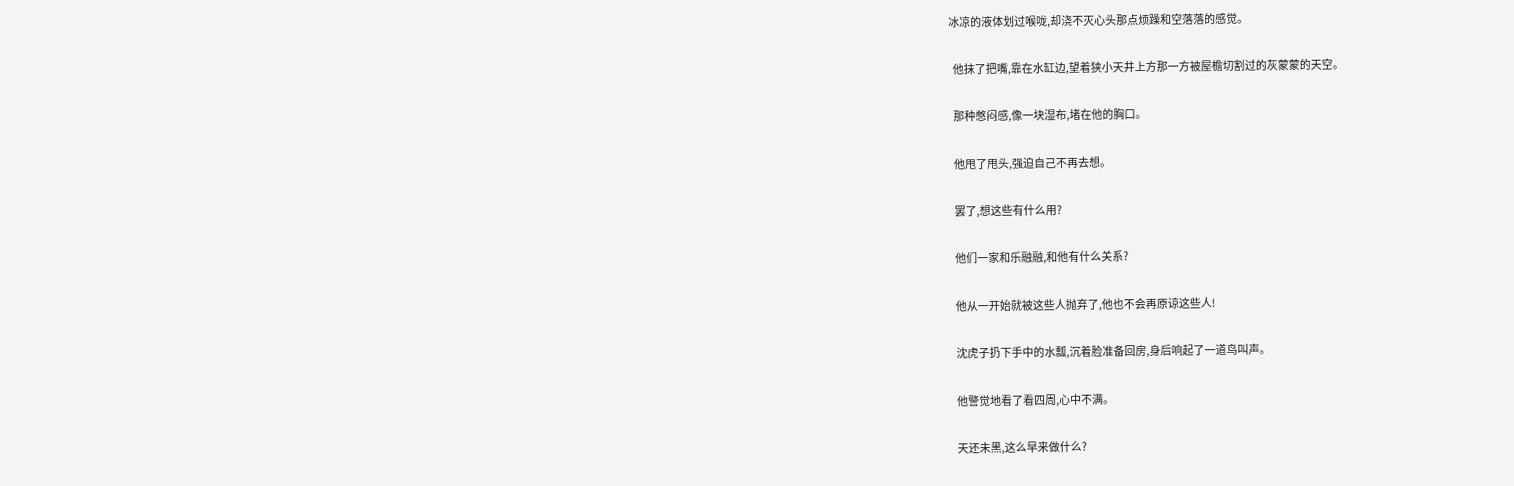冰凉的液体划过喉咙,却浇不灭心头那点烦躁和空落落的感觉。

  他抹了把嘴,靠在水缸边,望着狭小天井上方那一方被屋檐切割过的灰蒙蒙的天空。

  那种憋闷感,像一块湿布,堵在他的胸口。

  他甩了甩头,强迫自己不再去想。

  罢了,想这些有什么用?

  他们一家和乐融融,和他有什么关系?

  他从一开始就被这些人抛弃了,他也不会再原谅这些人!

  沈虎子扔下手中的水瓢,沉着脸准备回房,身后响起了一道鸟叫声。

  他警觉地看了看四周,心中不满。

  天还未黑,这么早来做什么?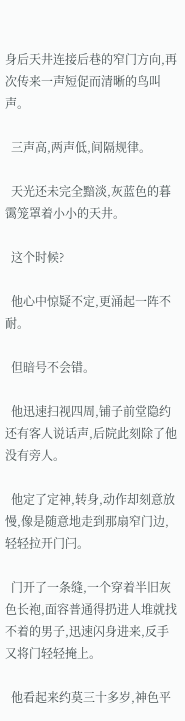身后天井连接后巷的窄门方向,再次传来一声短促而清晰的鸟叫声。

  三声高,两声低,间隔规律。

  天光还未完全黯淡,灰蓝色的暮霭笼罩着小小的天井。

  这个时候?

  他心中惊疑不定,更涌起一阵不耐。

  但暗号不会错。

  他迅速扫视四周,铺子前堂隐约还有客人说话声,后院此刻除了他没有旁人。

  他定了定神,转身,动作却刻意放慢,像是随意地走到那扇窄门边,轻轻拉开门闩。

  门开了一条缝,一个穿着半旧灰色长袍,面容普通得扔进人堆就找不着的男子,迅速闪身进来,反手又将门轻轻掩上。

  他看起来约莫三十多岁,神色平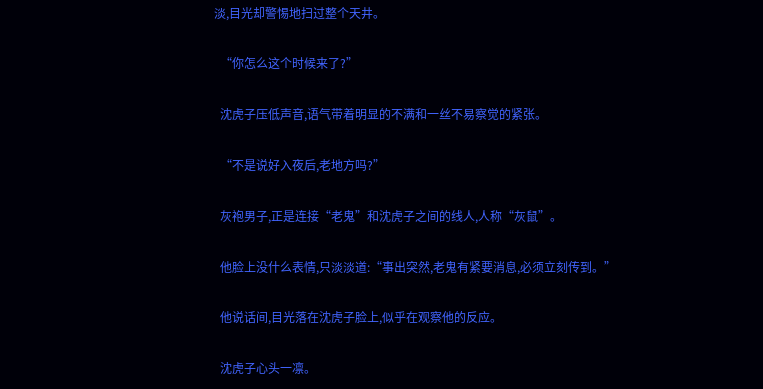淡,目光却警惕地扫过整个天井。

  “你怎么这个时候来了?”

  沈虎子压低声音,语气带着明显的不满和一丝不易察觉的紧张。

  “不是说好入夜后,老地方吗?”

  灰袍男子,正是连接“老鬼”和沈虎子之间的线人,人称“灰鼠”。

  他脸上没什么表情,只淡淡道:“事出突然,老鬼有紧要消息,必须立刻传到。”

  他说话间,目光落在沈虎子脸上,似乎在观察他的反应。

  沈虎子心头一凛。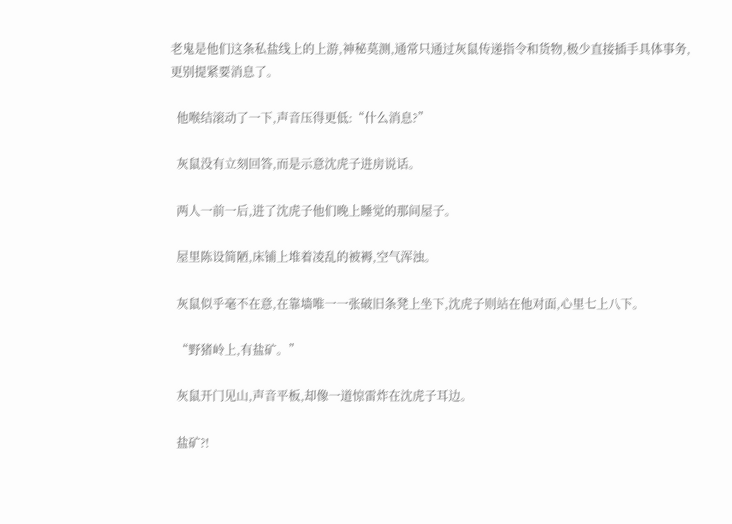老鬼是他们这条私盐线上的上游,神秘莫测,通常只通过灰鼠传递指令和货物,极少直接插手具体事务,更别提紧要消息了。

  他喉结滚动了一下,声音压得更低:“什么消息?”

  灰鼠没有立刻回答,而是示意沈虎子进房说话。

  两人一前一后,进了沈虎子他们晚上睡觉的那间屋子。

  屋里陈设简陋,床铺上堆着凌乱的被褥,空气浑浊。

  灰鼠似乎毫不在意,在靠墙唯一一张破旧条凳上坐下,沈虎子则站在他对面,心里七上八下。

  “野猪岭上,有盐矿。”

  灰鼠开门见山,声音平板,却像一道惊雷炸在沈虎子耳边。

  盐矿?!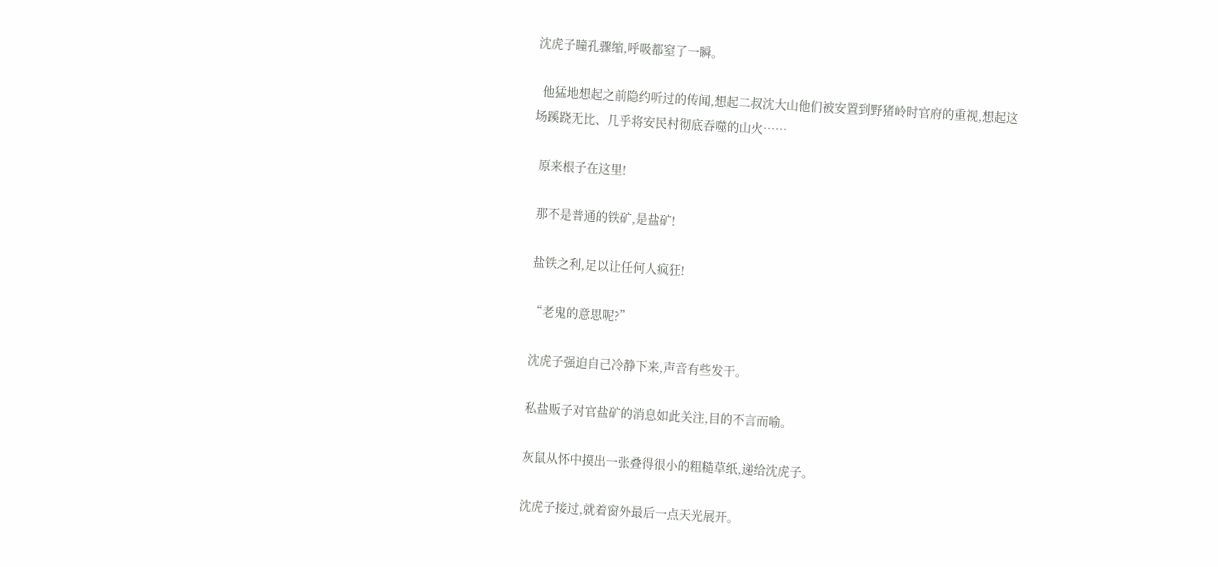沈虎子瞳孔骤缩,呼吸都窒了一瞬。

  他猛地想起之前隐约听过的传闻,想起二叔沈大山他们被安置到野猪岭时官府的重视,想起这场蹊跷无比、几乎将安民村彻底吞噬的山火……

  原来根子在这里!

  那不是普通的铁矿,是盐矿!

  盐铁之利,足以让任何人疯狂!

  “老鬼的意思呢?”

  沈虎子强迫自己冷静下来,声音有些发干。

  私盐贩子对官盐矿的消息如此关注,目的不言而喻。

  灰鼠从怀中摸出一张叠得很小的粗糙草纸,递给沈虎子。

  沈虎子接过,就着窗外最后一点天光展开。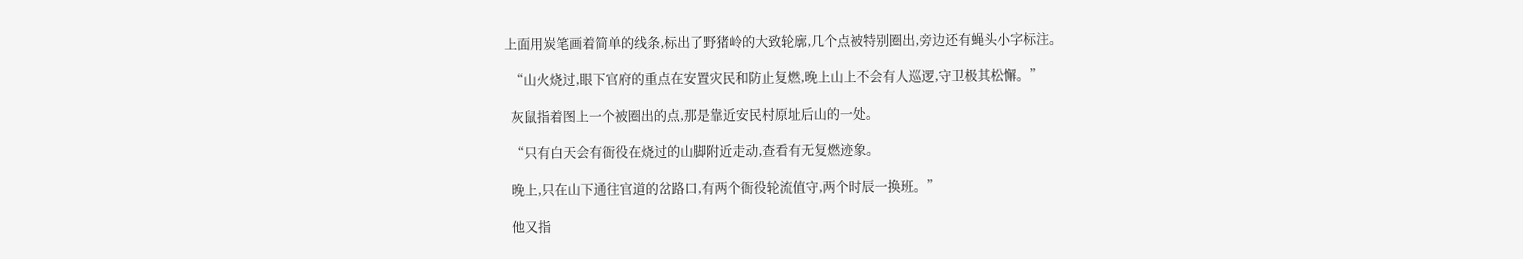上面用炭笔画着简单的线条,标出了野猪岭的大致轮廓,几个点被特别圈出,旁边还有蝇头小字标注。

  “山火烧过,眼下官府的重点在安置灾民和防止复燃,晚上山上不会有人巡逻,守卫极其松懈。”

  灰鼠指着图上一个被圈出的点,那是靠近安民村原址后山的一处。

  “只有白天会有衙役在烧过的山脚附近走动,查看有无复燃迹象。

  晚上,只在山下通往官道的岔路口,有两个衙役轮流值守,两个时辰一换班。”

  他又指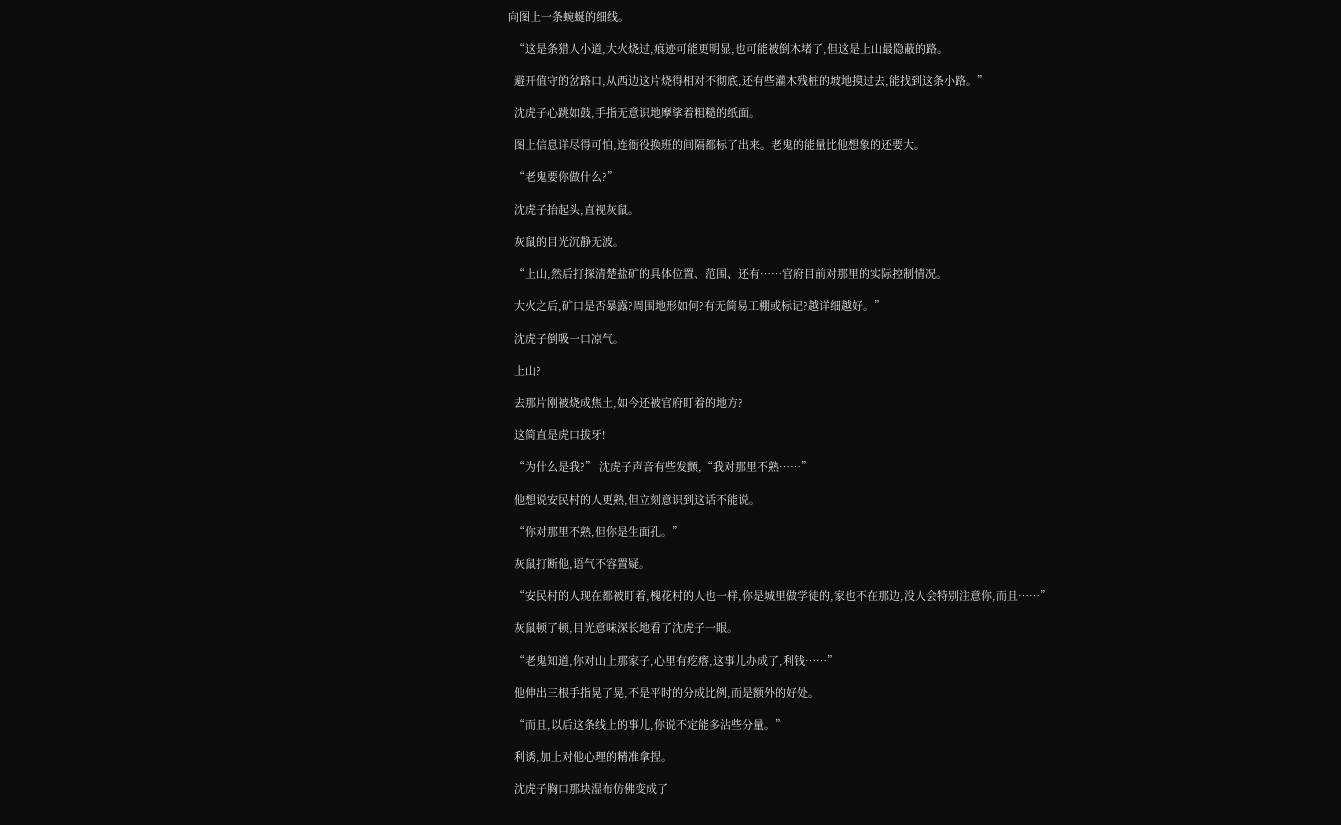向图上一条蜿蜒的细线。

  “这是条猎人小道,大火烧过,痕迹可能更明显,也可能被倒木堵了,但这是上山最隐蔽的路。

  避开值守的岔路口,从西边这片烧得相对不彻底,还有些灌木残桩的坡地摸过去,能找到这条小路。”

  沈虎子心跳如鼓,手指无意识地摩挲着粗糙的纸面。

  图上信息详尽得可怕,连衙役换班的间隔都标了出来。老鬼的能量比他想象的还要大。

  “老鬼要你做什么?”

  沈虎子抬起头,直视灰鼠。

  灰鼠的目光沉静无波。

  “上山,然后打探清楚盐矿的具体位置、范围、还有……官府目前对那里的实际控制情况。

  大火之后,矿口是否暴露?周围地形如何?有无简易工棚或标记?越详细越好。”

  沈虎子倒吸一口凉气。

  上山?

  去那片刚被烧成焦土,如今还被官府盯着的地方?

  这简直是虎口拔牙!

  “为什么是我?” 沈虎子声音有些发颤,“我对那里不熟……”

  他想说安民村的人更熟,但立刻意识到这话不能说。

  “你对那里不熟,但你是生面孔。”

  灰鼠打断他,语气不容置疑。

  “安民村的人现在都被盯着,槐花村的人也一样,你是城里做学徒的,家也不在那边,没人会特别注意你,而且……”

  灰鼠顿了顿,目光意味深长地看了沈虎子一眼。

  “老鬼知道,你对山上那家子,心里有疙瘩,这事儿办成了,利钱……”

  他伸出三根手指晃了晃,不是平时的分成比例,而是额外的好处。

  “而且,以后这条线上的事儿,你说不定能多沾些分量。”

  利诱,加上对他心理的精准拿捏。

  沈虎子胸口那块湿布仿佛变成了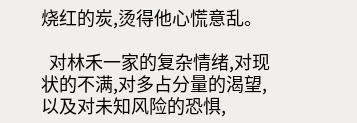烧红的炭,烫得他心慌意乱。

  对林禾一家的复杂情绪,对现状的不满,对多占分量的渴望,以及对未知风险的恐惧,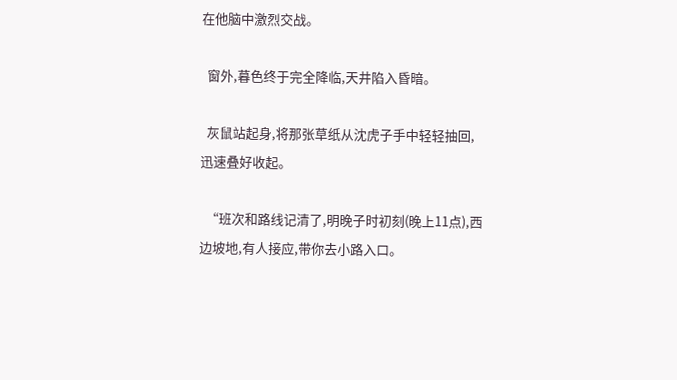在他脑中激烈交战。

  窗外,暮色终于完全降临,天井陷入昏暗。

  灰鼠站起身,将那张草纸从沈虎子手中轻轻抽回,迅速叠好收起。

  “班次和路线记清了,明晚子时初刻(晚上11点),西边坡地,有人接应,带你去小路入口。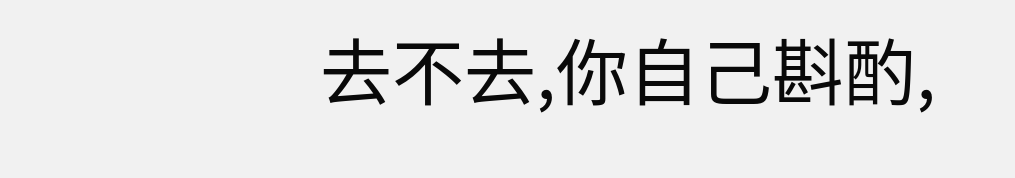去不去,你自己斟酌,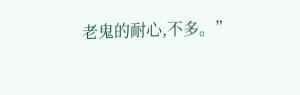老鬼的耐心,不多。”